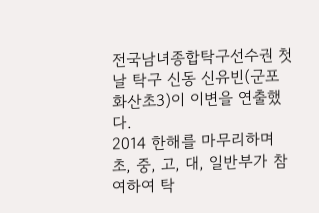전국남녀종합탁구선수권 첫날 탁구 신동 신유빈(군포 화산초3)이 이변을 연출했다.
2014 한해를 마무리하며 초, 중, 고, 대, 일반부가 참여하여 탁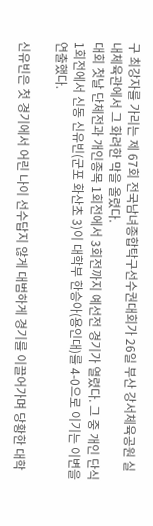구 최강자를 가리는 제 67회 전국남녀종합탁구선수권대회가 26일 부산 강서체육공원 실내체육관에서 그 화려한 막을 올렸다.
대회 첫날 단체전과 개인종목 1회전에서 3회전까지 예선전 경기가 열렸다. 그 중 개인 단식 1회전에서 신동 신유빈(군포 화산초 3)이 대학부 한승아(용인대)를 4-0으로 이기는 이변을 연출했다.

신유빈은 첫 경기에서 어린 나이 선수답지 않게 대범하게 경기를 이끌어가며 당황한 대학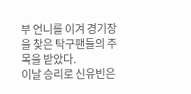부 언니를 이겨 경기장을 찾은 탁구팬들의 주목을 받았다.
이날 승리로 신유빈은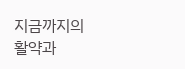지금까지의 활약과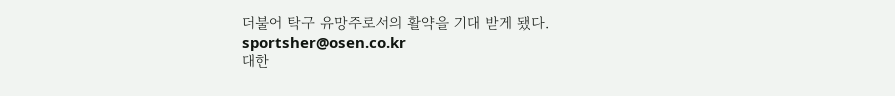더불어 탁구 유망주로서의 활약을 기대 받게 됐다.
sportsher@osen.co.kr
대한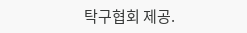탁구협회 제공.